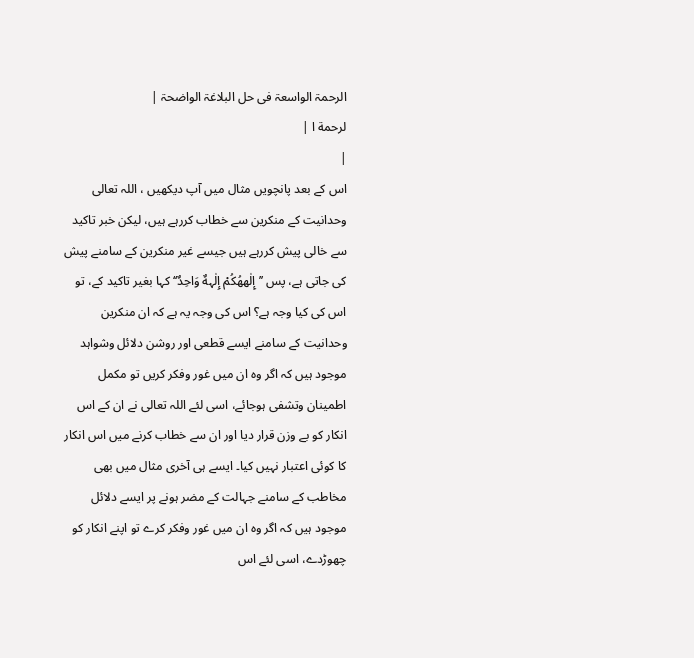الرحمۃ الواسعۃ فی حل البلاغۃ الواضحۃ |
لرحمة ا |
|
اس کے بعد پانچویں مثال میں آپ دیکھیں ، اللہ تعالی وحدانیت کے منکرین سے خطاب کررہے ہیں، لیکن خبر تاکید سے خالی پیش کررہے ہیں جیسے غیر منکرین کے سامنے پیش کی جاتی ہے، پس ’’ إِلٰھهُکُمْ إِلٰہهٌ وَاحِدٌ‘‘ کہا بغیر تاکید کے، تو اس کی کیا وجہ ہے؟ اس کی وجہ یہ ہے کہ ان منکرین وحدانیت کے سامنے ایسے قطعی اور روشن دلائل وشواہد موجود ہیں کہ اگر وہ ان میں غور وفکر کریں تو مکمل اطمینان وتشفی ہوجائے، اسی لئے اللہ تعالی نے ان کے اس انکار کو بے وزن قرار دیا اور ان سے خطاب کرنے میں اس انکار کا کوئی اعتبار نہیں کیا۔ ایسے ہی آخری مثال میں بھی مخاطب کے سامنے جہالت کے مضر ہونے پر ایسے دلائل موجود ہیں کہ اگر وہ ان میں غور وفکر کرے تو اپنے انکار کو چھوڑدے، اسی لئے اس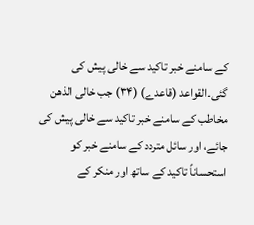کے سامنے خبر تاکید سے خالی پیش کی گئی۔القواعد (قاعدے) (۳۴) جب خالی الذھن مخاطب کے سامنے خبر تاکید سے خالی پیش کی جائے، اور سائل متردد کے سامنے خبر کو استحساناً تاکید کے ساتھ اور منکر کے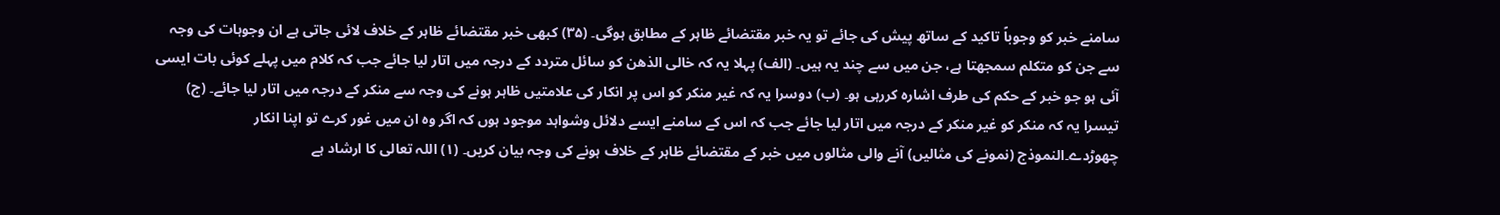سامنے خبر کو وجوباً تاکید کے ساتھ پیش کی جائے تو یہ خبر مقتضائے ظاہر کے مطابق ہوگی۔ (۳۵) کبھی خبر مقتضائے ظاہر کے خلاف لائی جاتی ہے ان وجوہات کی وجہ سے جن کو متکلم سمجھتا ہے، جن میں سے چند یہ ہیں۔ (الف) پہلا یہ کہ خالی الذھن کو سائل متردد کے درجہ میں اتار لیا جائے جب کہ کلام میں پہلے کوئی بات ایسی آئی ہو جو خبر کے حکم کی طرف اشارہ کررہی ہو۔ (ب) دوسرا یہ کہ غیر منکر کو اس پر انکار کی علامتیں ظاہر ہونے کی وجہ سے منکر کے درجہ میں اتار لیا جائے۔ (ج) تیسرا یہ کہ منکر کو غیر منکر کے درجہ میں اتار لیا جائے جب کہ اس کے سامنے ایسے دلائل وشواہد موجود ہوں کہ اگر وہ ان میں غور کرے تو اپنا انکار چھوڑدے۔النموذج (نمونے کی مثالیں) آنے والی مثالوں میں خبر کے مقتضائے ظاہر کے خلاف ہونے کی وجہ بیان کریں۔ (۱) اللہ تعالی کا ارشاد ہے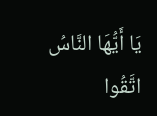يَا أَيُّهَا النَّاسُ اتَّقُوا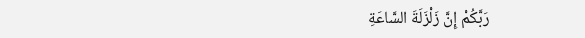رَبَّكُمْ إِنَّ زَلْزَلَةَ السَّاعَةِ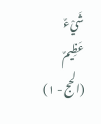شَيْءٌ عَظِيمٌ (الحج - ۱)